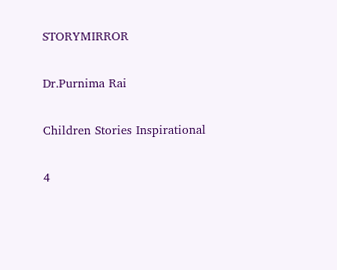STORYMIRROR

Dr.Purnima Rai

Children Stories Inspirational

4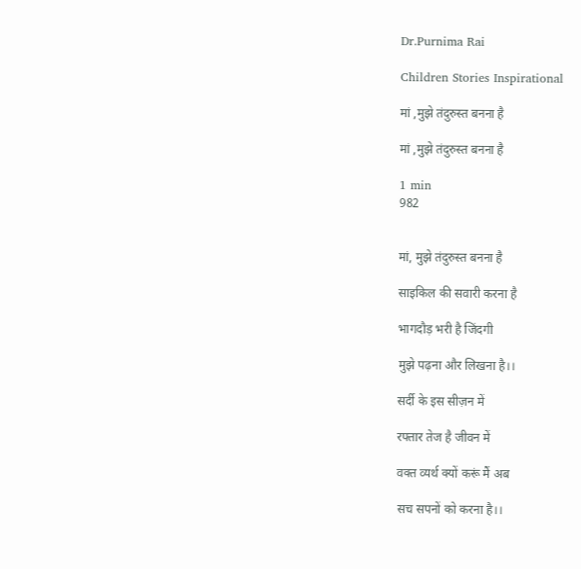Dr.Purnima Rai

Children Stories Inspirational

मां ,मुझे तंदुरुस्त बनना है

मां ,मुझे तंदुरुस्त बनना है

1 min
982


मां, मुझे तंदुरुस्त बनना है

साइकिल की सवारी करना है

भागदौड़ भरी है जिंदगी

मुझे पढ़ना और लिखना है।।

सर्दी के इस सीज़न में

रफ्तार तेज है जीवन में

वक्त व्यर्थ क्यों करूं मैं अब

सच सपनों को करना है।।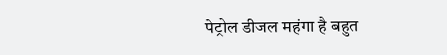पेट्रोल डीजल महंगा है बहुत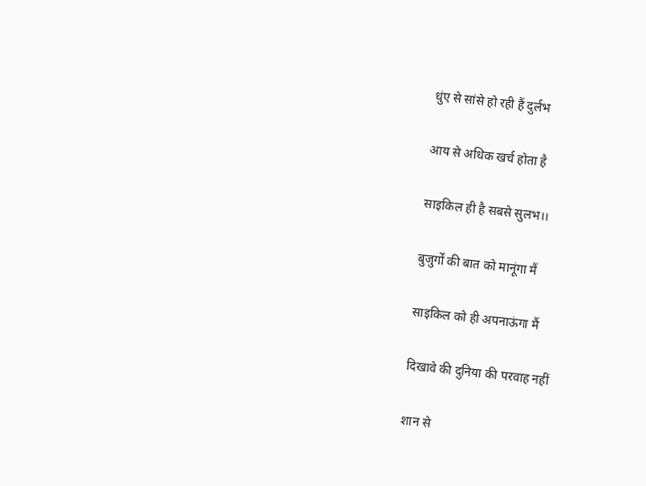धुंए से सांसे हो रही हैं दुर्लभ

आय से अधिक खर्च होता है

साइकिल ही है सबसे सुलभ।।

बुजुर्गों की बात को मानूंगा मैं

साइकिल को ही अपनाऊंगा मैं

दिखावे की दुनिया की परवाह नहीं

शान से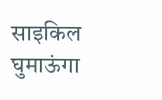साइकिल घुमाऊंगा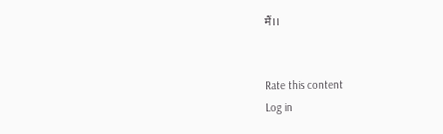मैं।।


Rate this content
Log in